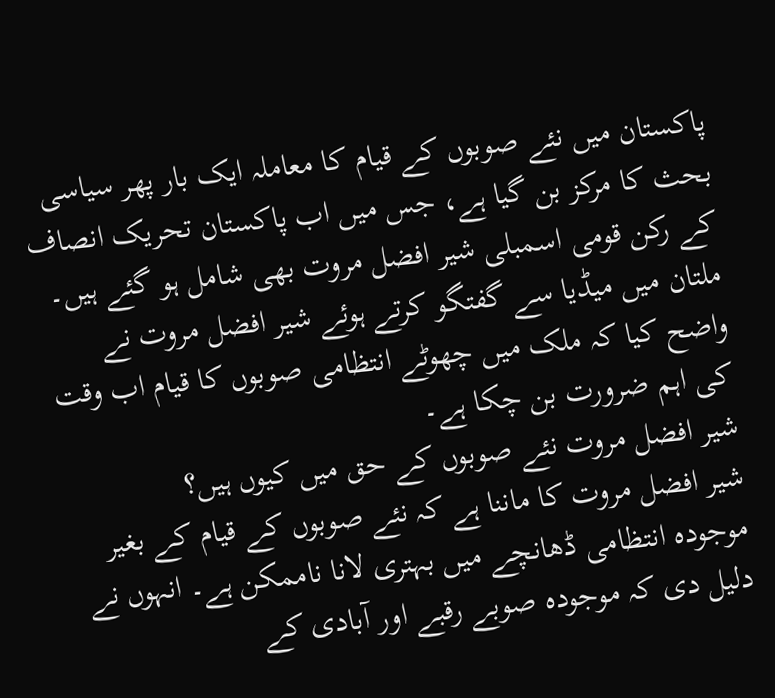پاکستان میں نئے صوبوں کے قیام کا معاملہ ایک بار پھر سیاسی بحث کا مرکز بن گیا ہے، جس میں اب پاکستان تحریک انصاف کے رکن قومی اسمبلی شیر افضل مروت بھی شامل ہو گئے ہیں۔ ملتان میں میڈیا سے گفتگو کرتے ہوئے شیر افضل مروت نے واضح کیا کہ ملک میں چھوٹے انتظامی صوبوں کا قیام اب وقت کی اہم ضرورت بن چکا ہے۔
شیر افضل مروت نئے صوبوں کے حق میں کیوں ہیں؟
شیر افضل مروت کا ماننا ہے کہ نئے صوبوں کے قیام کے بغیر موجودہ انتظامی ڈھانچے میں بہتری لانا ناممکن ہے۔ انہوں نے دلیل دی کہ موجودہ صوبے رقبے اور آبادی کے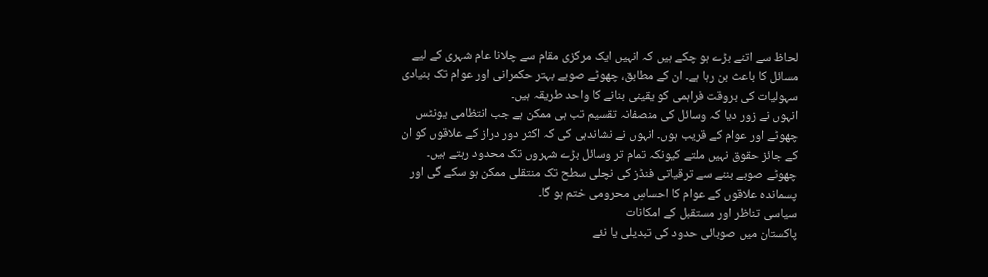لحاظ سے اتنے بڑے ہو چکے ہیں کہ انہیں ایک مرکزی مقام سے چلانا عام شہری کے لیے مسائل کا باعث بن رہا ہے۔ ان کے مطابق، چھوٹے صوبے بہتر حکمرانی اور عوام تک بنیادی سہولیات کی بروقت فراہمی کو یقینی بنانے کا واحد طریقہ ہیں۔
انہوں نے زور دیا کہ وسائل کی منصفانہ تقسیم تب ہی ممکن ہے جب انتظامی یونٹس چھوٹے اور عوام کے قریب ہوں۔ انہوں نے نشاندہی کی کہ اکثر دور دراز کے علاقوں کو ان کے جائز حقوق نہیں ملتے کیونکہ تمام تر وسائل بڑے شہروں تک محدود رہتے ہیں۔ چھوٹے صوبے بننے سے ترقیاتی فنڈز کی نچلی سطح تک منتقلی ممکن ہو سکے گی اور پسماندہ علاقوں کے عوام کا احساسِ محرومی ختم ہو گا۔
سیاسی تناظر اور مستقبل کے امکانات
پاکستان میں صوبائی حدود کی تبدیلی یا نئے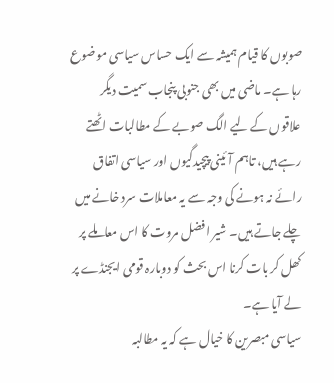صوبوں کا قیام ہمیشہ سے ایک حساس سیاسی موضوع رہا ہے۔ ماضی میں بھی جنوبی پنجاب سمیت دیگر علاقوں کے لیے الگ صوبے کے مطالبات اٹھتے رہے ہیں، تاہم آئینی پیچیدگیوں اور سیاسی اتفاق رائے نہ ہونے کی وجہ سے یہ معاملات سرد خانے میں چلے جاتے ہیں۔ شیر افضل مروت کا اس معاملے پر کھل کر بات کرنا اس بحث کو دوبارہ قومی ایجنڈے پر لے آیا ہے۔
سیاسی مبصرین کا خیال ہے کہ یہ مطالبہ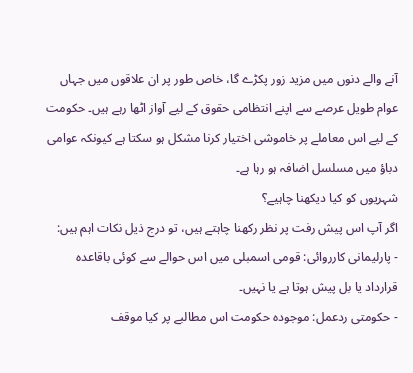آنے والے دنوں میں مزید زور پکڑے گا، خاص طور پر ان علاقوں میں جہاں عوام طویل عرصے سے اپنے انتظامی حقوق کے لیے آواز اٹھا رہے ہیں۔ حکومت کے لیے اس معاملے پر خاموشی اختیار کرنا مشکل ہو سکتا ہے کیونکہ عوامی دباؤ میں مسلسل اضافہ ہو رہا ہے۔
شہریوں کو کیا دیکھنا چاہیے؟
اگر آپ اس پیش رفت پر نظر رکھنا چاہتے ہیں، تو درج ذیل نکات اہم ہیں:
- پارلیمانی کارروائی: قومی اسمبلی میں اس حوالے سے کوئی باقاعدہ قرارداد یا بل پیش ہوتا ہے یا نہیں۔
- حکومتی ردعمل: موجودہ حکومت اس مطالبے پر کیا موقف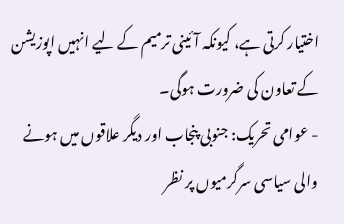اختیار کرتی ہے، کیونکہ آئینی ترمیم کے لیے انہیں اپوزیشن کے تعاون کی ضرورت ہوگی۔
- عوامی تحریک: جنوبی پنجاب اور دیگر علاقوں میں ہونے والی سیاسی سرگرمیوں پر نظر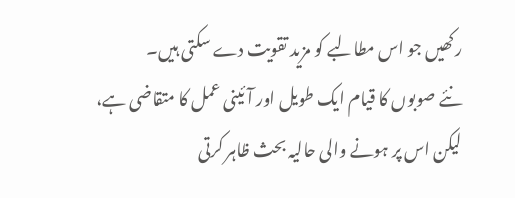رکھیں جو اس مطالبے کو مزید تقویت دے سکتی ہیں۔
نئے صوبوں کا قیام ایک طویل اور آئینی عمل کا متقاضی ہے، لیکن اس پر ہونے والی حالیہ بحث ظاہر کرتی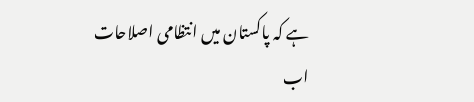ہے کہ پاکستان میں انتظامی اصلاحات اب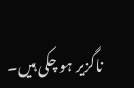ناگزیر ہو چکی ہیں۔